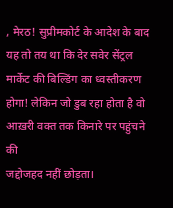, मेरठ! सुप्रीमकोर्ट के आदेश के बाद यह तो तय था कि देर सवेर सेंट्रल मार्केट की बिल्डिंग का ध्वस्तीकरण होगा! लेकिन जो डुब रहा होता है वो आख़री वक्त तक किनारे पर पहुंचने की
जद्दोजहद नहीं छोड़ता।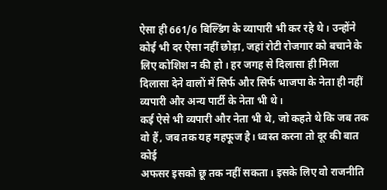ऐसा ही 661/6 बिल्डिंग के व्यापारी भी कर रहे थे। उन्होंने कोई भी दर ऐसा नहीं छोड़ा, जहां रोटी रोजगार को बचाने के लिए कोशिश न की हो। हर जगह से दिलासा ही मिला दिलासा देने वालों में सिर्फ और सिर्फ भाजपा के नेता ही नहीं व्यपारी और अन्य पार्टी के नेता भी थे।
कई ऐसे भी व्यपारी और नेता भी थे, जो कहते थे कि जब तक वो हैं, जब तक यह महफूज है। ध्वस्त करना तो दूर की बात कोई
अफसर इसको छू तक नहीं सकता। इसके लिए वो राजनीति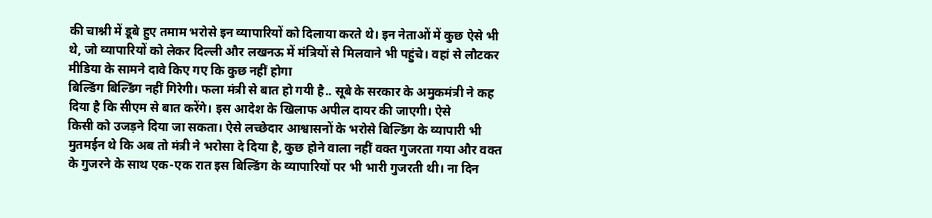की चाश्नी में डूबे हुए तमाम भरोसे इन व्यापारियों को दिलाया करते थे। इन नेताओं में कुछ ऐसे भी थे, जो व्यापारियों को लेकर दिल्ली और लखनऊ में मंत्रियों से मिलवाने भी पहुंचे। वहां से लौटकर मीडिया के सामने दावे किए गए कि कुछ नहीं होगा
बिल्डिंग बिल्डिंग नहीं गिरेगी। फला मंत्री से बात हो गयी है.. सूबे के सरकार के अमुकमंत्री ने कह दिया है कि सीएम से बात करेंगे। इस आदेश के खिलाफ अपील दायर की जाएगी। ऐसे
किसी को उजड़ने दिया जा सकता। ऐसे लच्छेदार आश्वासनों के भरोसे बिल्डिंग के व्यापारी भी मुतमईन थे कि अब तो मंत्री ने भरोसा दे दिया है, कुछ होने वाला नहीं वक्त गुजरता गया और वक्त के गुजरने के साथ एक-एक रात इस बिल्डिंग के व्यापारियों पर भी भारी गुजरती थी। ना दिन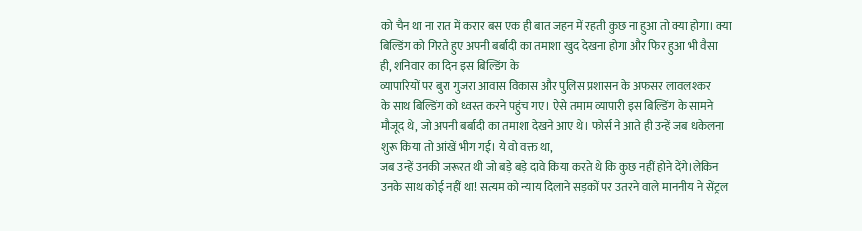को चैन था ना रात में करार बस एक ही बात जहन में रहती कुछ ना हुआ तो क्या होगा। क्या बिल्डिंग को गिरते हुए अपनी बर्बादी का तमाशा खुद देखना होगा और फिर हुआ भी वैसा ही, शनिवार का दिन इस बिल्डिंग के
व्यापारियों पर बुरा गुजरा आवास विकास और पुलिस प्रशासन के अफसर लावलश्कर
के साथ बिल्डिंग को ध्वस्त करने पहुंच गए। ऐसे तमाम व्यापारी इस बिल्डिंग के सामने मौजूद थे, जो अपनी बर्बादी का तमाशा देखने आए थे। फोर्स ने आते ही उन्हें जब धकेलना शुरू किया तो आंखें भीग गई। ये वो वक्त था,
जब उन्हें उनकी जरूरत थी जो बड़े बड़े दावे किया करते थे कि कुछ नहीं होने देंगे।लेकिन उनके साथ कोई नहीं था! सत्यम को न्याय दिलाने सड़कों पर उतरने वाले माननीय ने सेंट्रल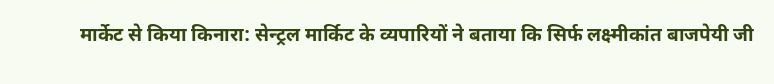मार्केट से किया किनारा: सेन्ट्रल मार्किट के व्यपारियों ने बताया कि सिर्फ लक्ष्मीकांत बाजपेयी जी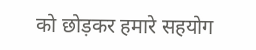को छोड़कर हमारे सहयोग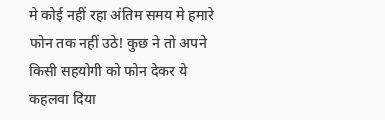मे कोई नहीं रहा अंतिम समय मे हमारे फोन तक नहीं उठे! कुछ ने तो अपने किसी सहयोगी को फोन देकर ये कहलवा दिया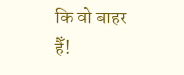कि वो बाहर हैँ!